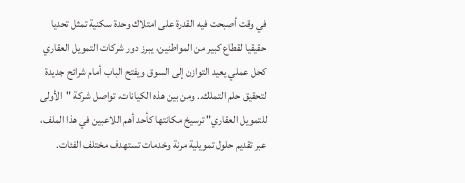في وقت أصبحت فيه القدرة على امتلاك وحدة سكنية تمثل تحديا حقيقيا لقطاع كبير من المواطنين، يبرز دور شركات التمويل العقاري كحل عملي يعيد التوازن إلى السوق ويفتح الباب أمام شرائح جديدة لتحقيق حلم التملك.. ومن بين هذه الكيانات، تواصل شركة "الأولى للتمويل العقاري" ترسيخ مكانتها كأحد أهم اللاعبين في هذا الملف، عبر تقديم حلول تمويلية مرنة وخدمات تستهدف مختلف الفئات.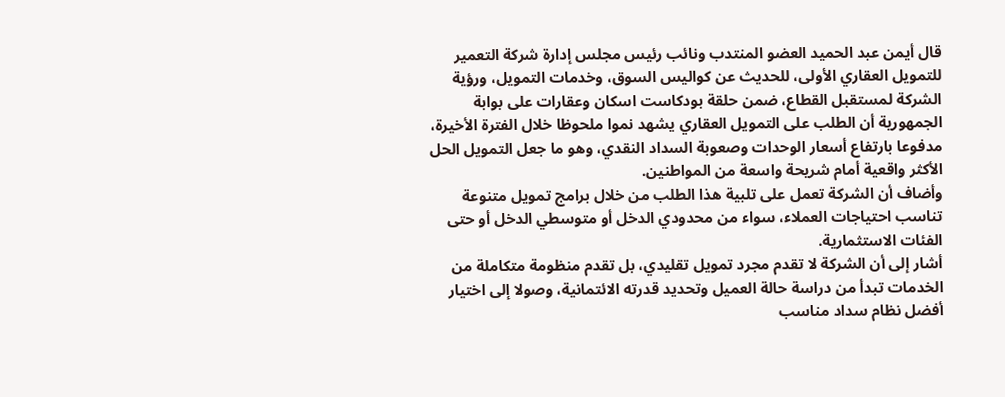قال أيمن عبد الحميد العضو المنتدب ونائب رئيس مجلس إدارة شركة التعمير للتمويل العقاري الأولى، للحديث عن كواليس السوق، وخدمات التمويل، ورؤية الشركة لمستقبل القطاع، ضمن حلقة بودكاست اسكان وعقارات على بوابة الجمهورية أن الطلب على التمويل العقاري يشهد نموا ملحوظا خلال الفترة الأخيرة، مدفوعا بارتفاع أسعار الوحدات وصعوبة السداد النقدي، وهو ما جعل التمويل الحل الأكثر واقعية أمام شريحة واسعة من المواطنين.
وأضاف أن الشركة تعمل على تلبية هذا الطلب من خلال برامج تمويل متنوعة تناسب احتياجات العملاء، سواء من محدودي الدخل أو متوسطي الدخل أو حتى الفئات الاستثمارية.
أشار إلى أن الشركة لا تقدم مجرد تمويل تقليدي، بل تقدم منظومة متكاملة من الخدمات تبدأ من دراسة حالة العميل وتحديد قدرته الائتمانية، وصولا إلى اختيار أفضل نظام سداد مناسب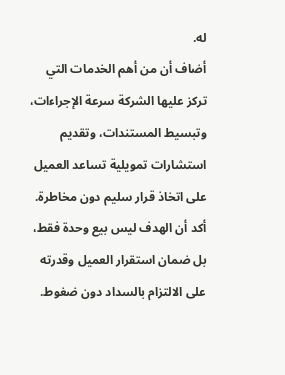له.
أضاف أن من أهم الخدمات التي تركز عليها الشركة سرعة الإجراءات، وتبسيط المستندات، وتقديم استشارات تمويلية تساعد العميل على اتخاذ قرار سليم دون مخاطرة.
أكد أن الهدف ليس بيع وحدة فقط، بل ضمان استقرار العميل وقدرته على الالتزام بالسداد دون ضغوط.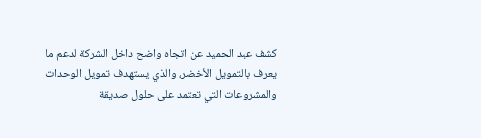كشف عبد الحميد عن اتجاه واضح داخل الشركة لدعم ما يعرف بالتمويل الأخضر، والذي يستهدف تمويل الوحدات والمشروعات التي تعتمد على حلول صديقة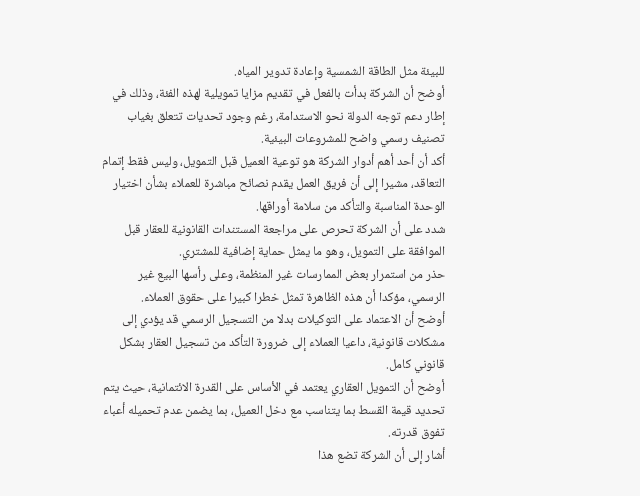للبيئة مثل الطاقة الشمسية وإعادة تدوير المياه.
أوضح أن الشركة بدأت بالفعل في تقديم مزايا تمويلية لهذه الفئة، وذلك في إطار دعم توجه الدولة نحو الاستدامة، رغم وجود تحديات تتعلق بغياب تصنيف رسمي واضح للمشروعات البيئية.
أكد أن أحد أهم أدوار الشركة هو توعية العميل قبل التمويل، وليس فقط إتمام التعاقد، مشيرا إلى أن فريق العمل يقدم نصائح مباشرة للعملاء بشأن اختيار الوحدة المناسبة والتأكد من سلامة أوراقها.
شدد على أن الشركة تحرص على مراجعة المستندات القانونية للعقار قبل الموافقة على التمويل، وهو ما يمثل حماية إضافية للمشتري.
حذر من استمرار بعض الممارسات غير المنظمة، وعلى رأسها البيع غير الرسمي، مؤكدا أن هذه الظاهرة تمثل خطرا كبيرا على حقوق العملاء.
أوضح أن الاعتماد على التوكيلات بدلا من التسجيل الرسمي قد يؤدي إلى مشكلات قانونية، داعيا العملاء إلى ضرورة التأكد من تسجيل العقار بشكل قانوني كامل.
أوضح أن التمويل العقاري يعتمد في الأساس على القدرة الائتمانية، حيث يتم تحديد قيمة القسط بما يتناسب مع دخل العميل، بما يضمن عدم تحميله أعباء تفوق قدرته.
أشار إلى أن الشركة تضع هذا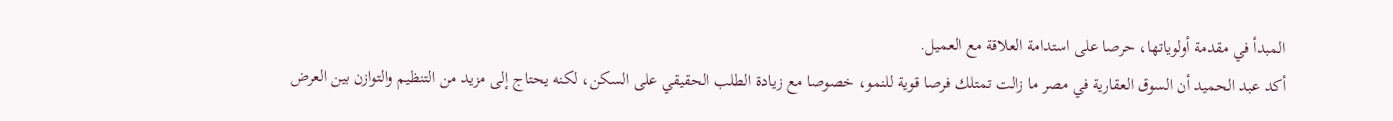المبدأ في مقدمة أولوياتها، حرصا على استدامة العلاقة مع العميل.
أكد عبد الحميد أن السوق العقارية في مصر ما زالت تمتلك فرصا قوية للنمو، خصوصا مع زيادة الطلب الحقيقي على السكن، لكنه يحتاج إلى مزيد من التنظيم والتوازن بين العرض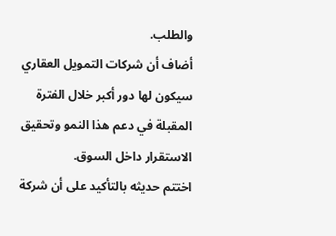والطلب.
أضاف أن شركات التمويل العقاري سيكون لها دور أكبر خلال الفترة المقبلة في دعم هذا النمو وتحقيق الاستقرار داخل السوق.
اختتم حديثه بالتأكيد على أن شركة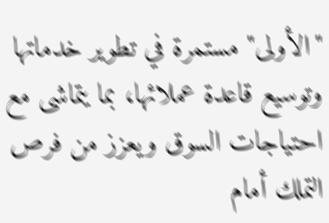"الأولى" مستمرة في تطوير خدماتها وتوسيع قاعدة عملائها، بما يتماشى مع احتياجات السوق ويعزز من فرص التملك أمام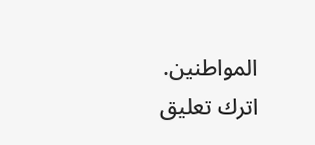المواطنين.
اترك تعليق